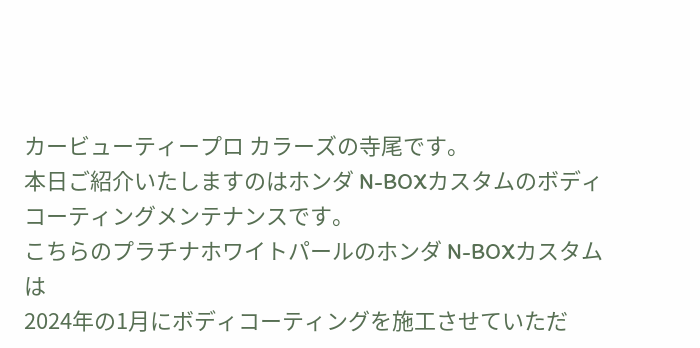カービューティープロ カラーズの寺尾です。
本日ご紹介いたしますのはホンダ N-BOXカスタムのボディコーティングメンテナンスです。
こちらのプラチナホワイトパールのホンダ N-BOXカスタムは
2024年の1月にボディコーティングを施工させていただ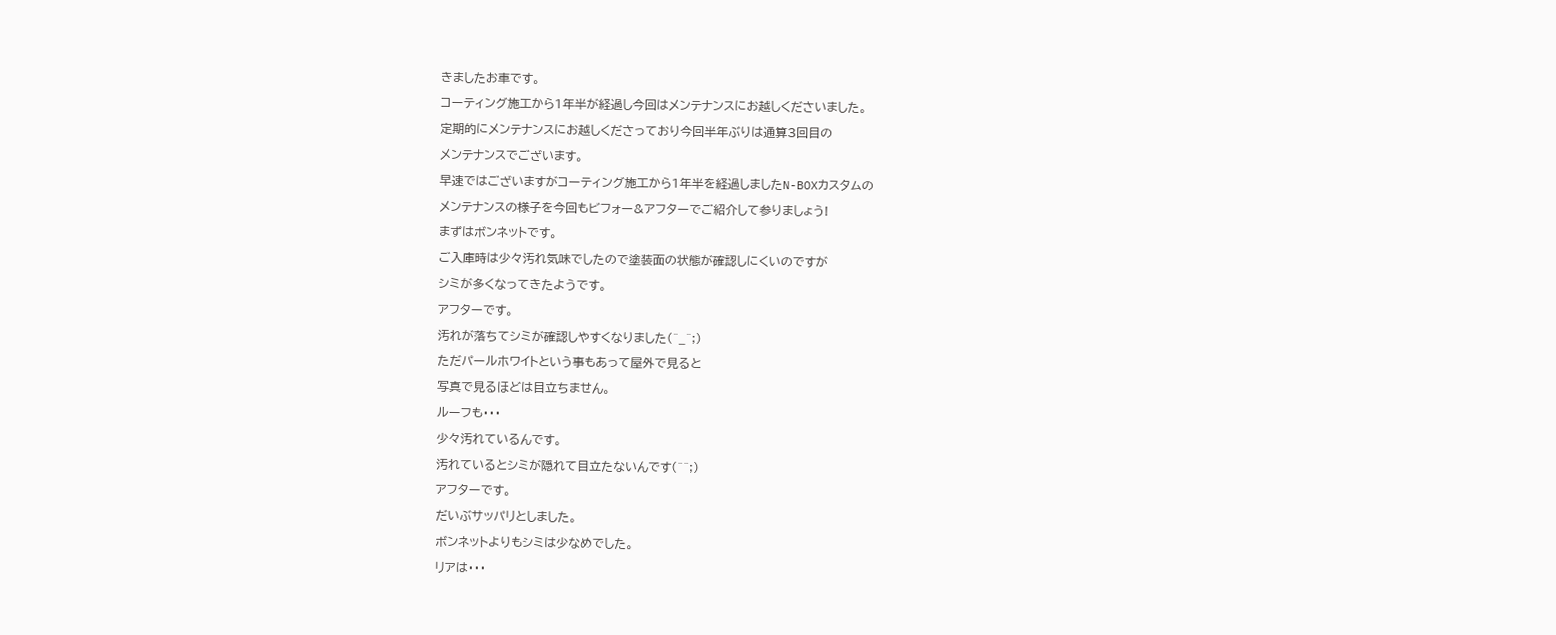きましたお車です。
コーティング施工から1年半が経過し今回はメンテナンスにお越しくださいました。
定期的にメンテナンスにお越しくださっており今回半年ぶりは通算3回目の
メンテナンスでございます。
早速ではございますがコーティング施工から1年半を経過しましたN-BOXカスタムの
メンテナンスの様子を今回もビフォー&アフターでご紹介して参りましょう!
まずはボンネットです。
ご入庫時は少々汚れ気味でしたので塗装面の状態が確認しにくいのですが
シミが多くなってきたようです。
アフターです。
汚れが落ちてシミが確認しやすくなりました(^_^;)
ただパールホワイトという事もあって屋外で見ると
写真で見るほどは目立ちません。
ルーフも・・・
少々汚れているんです。
汚れているとシミが隠れて目立たないんです(^^;)
アフターです。
だいぶサッパリとしました。
ボンネットよりもシミは少なめでした。
リアは・・・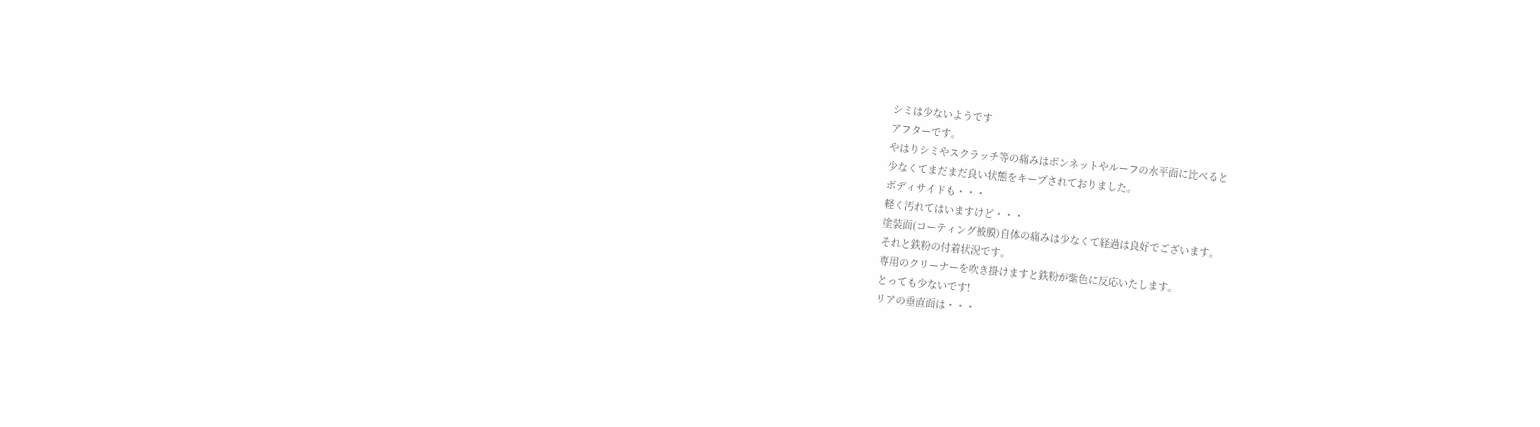シミは少ないようです
アフターです。
やはりシミやスクラッチ等の痛みはボンネットやルーフの水平面に比べると
少なくてまだまだ良い状態をキープされておりました。
ボディサイドも・・・
軽く汚れてはいますけど・・・
塗装面(コーティング被膜)自体の痛みは少なくて経過は良好でございます。
それと鉄粉の付着状況です。
専用のクリーナーを吹き掛けますと鉄粉が紫色に反応いたします。
とっても少ないです!
リアの垂直面は・・・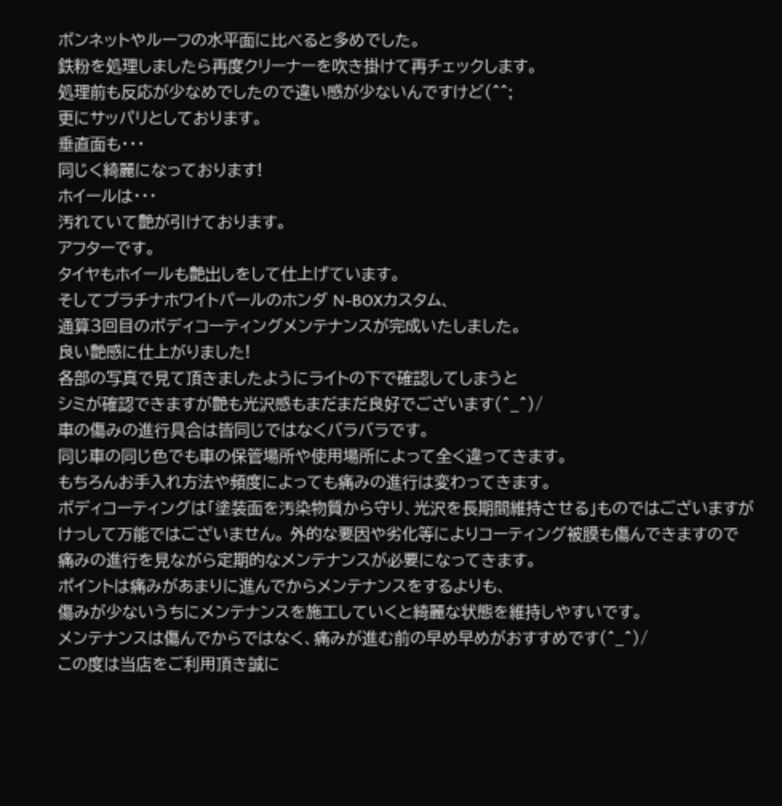ボンネットやルーフの水平面に比べると多めでした。
鉄粉を処理しましたら再度クリーナーを吹き掛けて再チェックします。
処理前も反応が少なめでしたので違い感が少ないんですけど(^^;
更にサッパリとしております。
垂直面も・・・
同じく綺麗になっております!
ホイールは・・・
汚れていて艶が引けております。
アフターです。
タイヤもホイールも艶出しをして仕上げています。
そしてプラチナホワイトパールのホンダ N-BOXカスタム、
通算3回目のボディコーティングメンテナンスが完成いたしました。
良い艶感に仕上がりました!
各部の写真で見て頂きましたようにライトの下で確認してしまうと
シミが確認できますが艶も光沢感もまだまだ良好でございます(^_^)/
車の傷みの進行具合は皆同じではなくバラバラです。
同じ車の同じ色でも車の保管場所や使用場所によって全く違ってきます。
もちろんお手入れ方法や頻度によっても痛みの進行は変わってきます。
ボディコーティングは「塗装面を汚染物質から守り、光沢を長期間維持させる」ものではございますが
けっして万能ではございません。 外的な要因や劣化等によりコーティング被膜も傷んできますので
痛みの進行を見ながら定期的なメンテナンスが必要になってきます。
ポイントは痛みがあまりに進んでからメンテナンスをするよりも、
傷みが少ないうちにメンテナンスを施工していくと綺麗な状態を維持しやすいです。
メンテナンスは傷んでからではなく、痛みが進む前の早め早めがおすすめです(^_^)/
この度は当店をご利用頂き誠に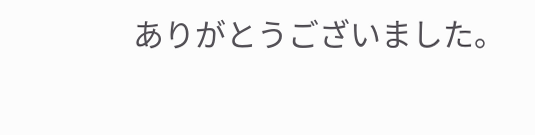ありがとうございました。